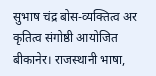सुभाष चंद्र बोस-व्यक्तित्व अर कृतित्व संगोष्ठी आयोजित
बीकानेर। राजस्थानी भाषा,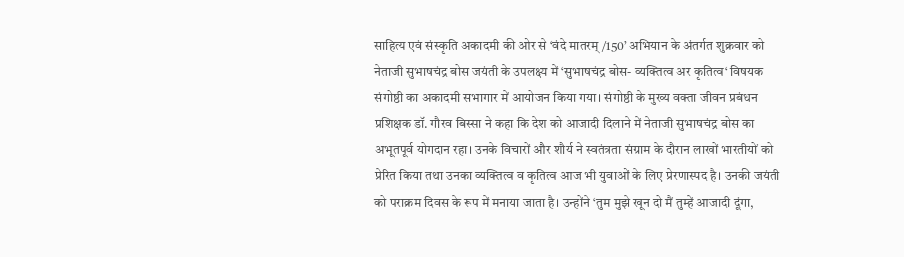साहित्य एवं संस्कृति अकादमी की ओर से ‘वंदे मातरम् /150’ अभियान के अंतर्गत शुक्रवार को नेताजी सुभाषचंद्र बोस जयंती के उपलक्ष्य में ‘सुभाषचंद्र बोस- व्यक्तित्व अर कृतित्व‘ विषयक संगोष्ठी का अकादमी सभागार में आयोजन किया गया। संगोष्ठी के मुख्य वक्ता जीवन प्रबंधन प्रशिक्षक डॉ. गौरव बिस्सा ने कहा कि देश को आजादी दिलाने में नेताजी सुभाषचंद्र बोस का अभूतपूर्व योगदान रहा। उनके विचारों और शौर्य ने स्वतंत्रता संग्राम के दौरान लाखों भारतीयों को प्रेरित किया तथा उनका व्यक्तित्व व कृतित्व आज भी युवाओं के लिए प्रेरणास्पद है। उनकी जयंती को पराक्रम दिवस के रूप में मनाया जाता है। उन्होंने ‘तुम मुझे खून दो मैं तुम्हें आजादी दूंगा,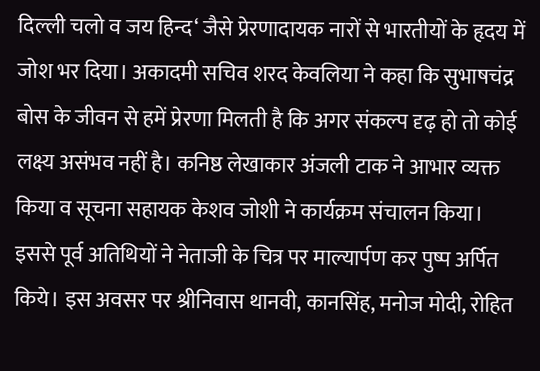दिल्ली चलो व जय हिन्द‘ जैसे प्रेरणादायक नारों से भारतीयों के हृदय में जोश भर दिया। अकादमी सचिव शरद केवलिया ने कहा कि सुभाषचंद्र बोस के जीवन से हमें प्रेरणा मिलती है कि अगर संकल्प दृढ़ हो तो कोई लक्ष्य असंभव नहीं है। कनिष्ठ लेखाकार अंजली टाक ने आभार व्यक्त किया व सूचना सहायक केशव जोशी ने कार्यक्रम संचालन किया। इससे पूर्व अतिथियों ने नेताजी के चित्र पर माल्यार्पण कर पुष्प अर्पित किये। इस अवसर पर श्रीनिवास थानवी, कानसिंह, मनोज मोदी, रोहित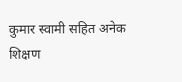कुमार स्वामी सहित अनेक शिक्षण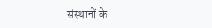संस्थानों के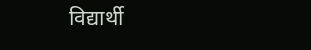विद्यार्थी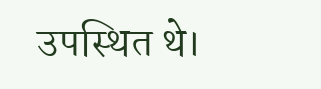उपस्थित थे।